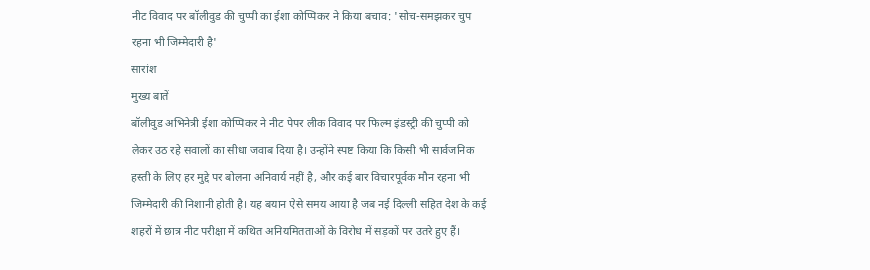नीट विवाद पर बॉलीवुड की चुप्पी का ईशा कोप्पिकर ने किया बचाव: 'सोच-समझकर चुप रहना भी जिम्मेदारी है'
सारांश
मुख्य बातें
बॉलीवुड अभिनेत्री ईशा कोप्पिकर ने नीट पेपर लीक विवाद पर फिल्म इंडस्ट्री की चुप्पी को लेकर उठ रहे सवालों का सीधा जवाब दिया है। उन्होंने स्पष्ट किया कि किसी भी सार्वजनिक हस्ती के लिए हर मुद्दे पर बोलना अनिवार्य नहीं है, और कई बार विचारपूर्वक मौन रहना भी जिम्मेदारी की निशानी होती है। यह बयान ऐसे समय आया है जब नई दिल्ली सहित देश के कई शहरों में छात्र नीट परीक्षा में कथित अनियमितताओं के विरोध में सड़कों पर उतरे हुए हैं।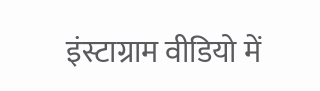इंस्टाग्राम वीडियो में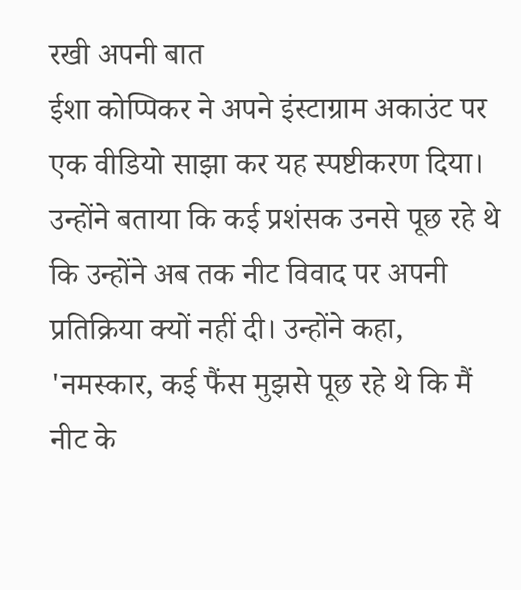रखी अपनी बात
ईशा कोप्पिकर ने अपने इंस्टाग्राम अकाउंट पर एक वीडियो साझा कर यह स्पष्टीकरण दिया। उन्होंने बताया कि कई प्रशंसक उनसे पूछ रहे थे कि उन्होंने अब तक नीट विवाद पर अपनी प्रतिक्रिया क्यों नहीं दी। उन्होंने कहा, 'नमस्कार, कई फैंस मुझसे पूछ रहे थे कि मैं नीट के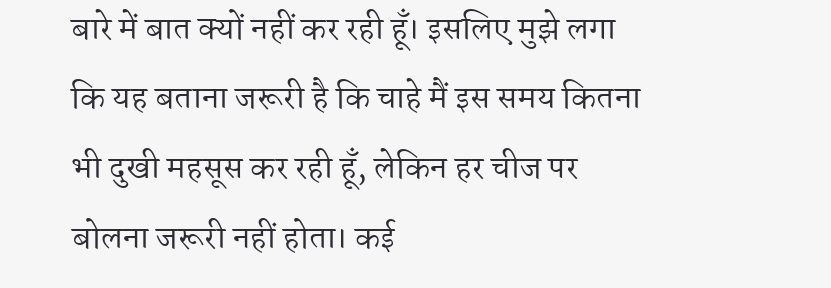बारे में बात क्यों नहीं कर रही हूँ। इसलिए मुझे लगा कि यह बताना जरूरी है कि चाहे मैं इस समय कितना भी दुखी महसूस कर रही हूँ, लेकिन हर चीज पर बोलना जरूरी नहीं होता। कई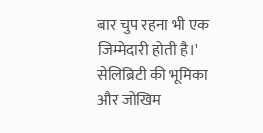बार चुप रहना भी एक जिम्मेदारी होती है।'
सेलिब्रिटी की भूमिका और जोखिम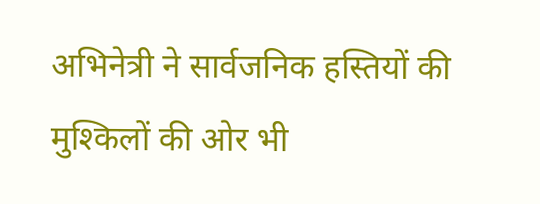अभिनेत्री ने सार्वजनिक हस्तियों की मुश्किलों की ओर भी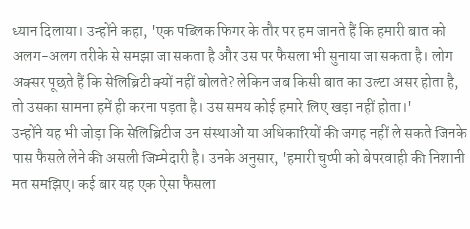ध्यान दिलाया। उन्होंने कहा, 'एक पब्लिक फिगर के तौर पर हम जानते हैं कि हमारी बात को अलग-अलग तरीके से समझा जा सकता है और उस पर फैसला भी सुनाया जा सकता है। लोग अक्सर पूछते हैं कि सेलिब्रिटी क्यों नहीं बोलते? लेकिन जब किसी बात का उल्टा असर होता है, तो उसका सामना हमें ही करना पड़ता है। उस समय कोई हमारे लिए खड़ा नहीं होता।'
उन्होंने यह भी जोड़ा कि सेलिब्रिटीज उन संस्थाओं या अधिकारियों की जगह नहीं ले सकते जिनके पास फैसले लेने की असली जिम्मेदारी है। उनके अनुसार, 'हमारी चुप्पी को बेपरवाही की निशानी मत समझिए। कई बार यह एक ऐसा फैसला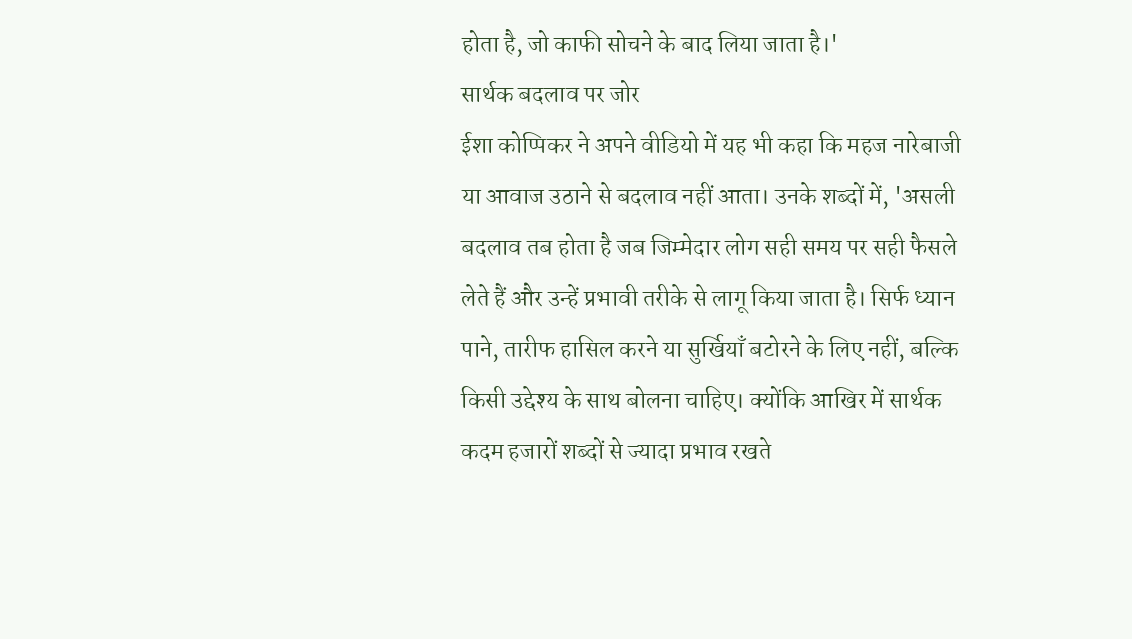होता है, जो काफी सोचने के बाद लिया जाता है।'
सार्थक बदलाव पर जोर
ईशा कोप्पिकर ने अपने वीडियो में यह भी कहा कि महज नारेबाजी या आवाज उठाने से बदलाव नहीं आता। उनके शब्दों में, 'असली बदलाव तब होता है जब जिम्मेदार लोग सही समय पर सही फैसले लेते हैं और उन्हें प्रभावी तरीके से लागू किया जाता है। सिर्फ ध्यान पाने, तारीफ हासिल करने या सुर्खियाँ बटोरने के लिए नहीं, बल्कि किसी उद्देश्य के साथ बोलना चाहिए। क्योंकि आखिर में सार्थक कदम हजारों शब्दों से ज्यादा प्रभाव रखते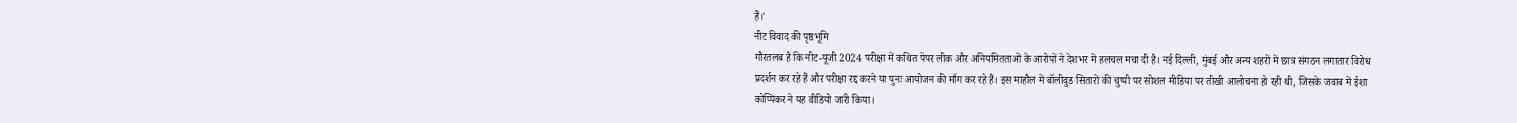हैं।'
नीट विवाद की पृष्ठभूमि
गौरतलब है कि नीट-यूजी 2024 परीक्षा में कथित पेपर लीक और अनियमितताओं के आरोपों ने देशभर में हलचल मचा दी है। नई दिल्ली, मुंबई और अन्य शहरों में छात्र संगठन लगातार विरोध प्रदर्शन कर रहे हैं और परीक्षा रद्द करने या पुनः आयोजन की माँग कर रहे हैं। इस माहौल में बॉलीवुड सितारों की चुप्पी पर सोशल मीडिया पर तीखी आलोचना हो रही थी, जिसके जवाब में ईशा कोप्पिकर ने यह वीडियो जारी किया।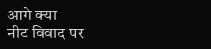आगे क्या
नीट विवाद पर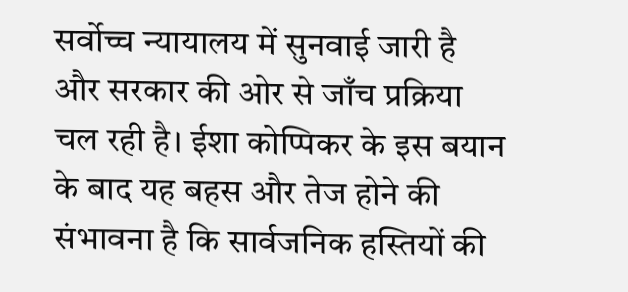सर्वोच्च न्यायालय में सुनवाई जारी है और सरकार की ओर से जाँच प्रक्रिया चल रही है। ईशा कोप्पिकर के इस बयान के बाद यह बहस और तेज होने की संभावना है कि सार्वजनिक हस्तियों की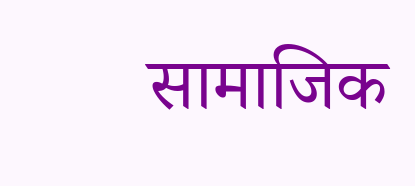सामाजिक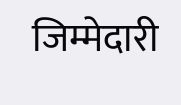जिम्मेदारी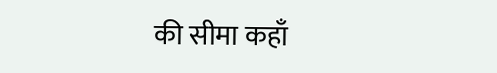की सीमा कहाँ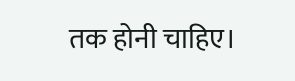तक होनी चाहिए।